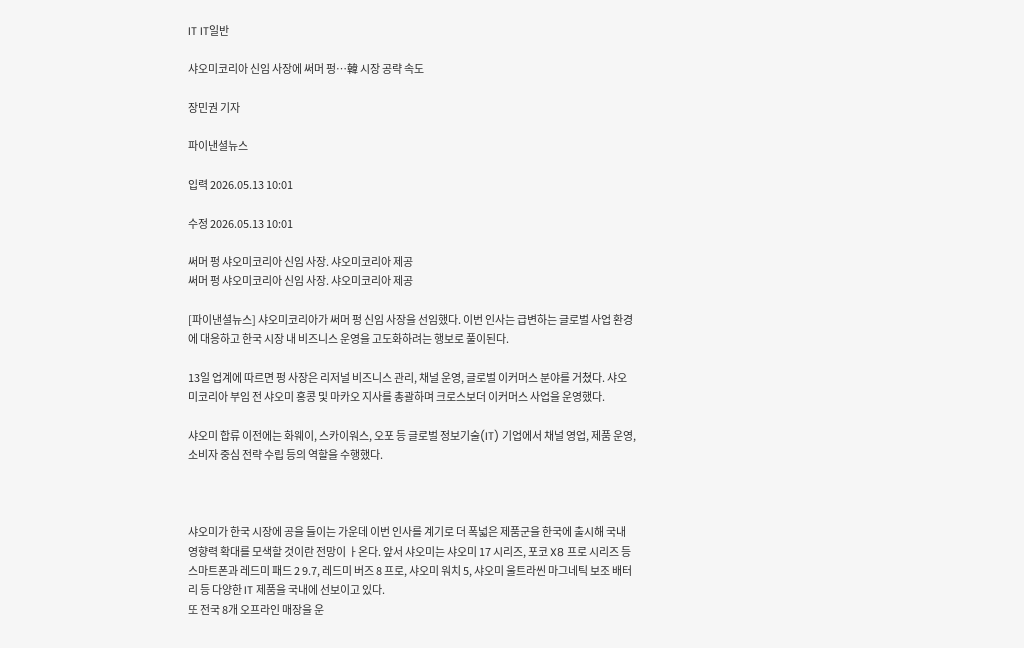IT IT일반

샤오미코리아 신임 사장에 써머 펑…韓 시장 공략 속도

장민권 기자

파이낸셜뉴스

입력 2026.05.13 10:01

수정 2026.05.13 10:01

써머 펑 샤오미코리아 신임 사장. 샤오미코리아 제공
써머 펑 샤오미코리아 신임 사장. 샤오미코리아 제공

[파이낸셜뉴스] 샤오미코리아가 써머 펑 신임 사장을 선임했다. 이번 인사는 급변하는 글로벌 사업 환경에 대응하고 한국 시장 내 비즈니스 운영을 고도화하려는 행보로 풀이된다.

13일 업계에 따르면 펑 사장은 리저널 비즈니스 관리, 채널 운영, 글로벌 이커머스 분야를 거쳤다. 샤오미코리아 부임 전 샤오미 홍콩 및 마카오 지사를 총괄하며 크로스보더 이커머스 사업을 운영했다.

샤오미 합류 이전에는 화웨이, 스카이워스, 오포 등 글로벌 정보기술(IT) 기업에서 채널 영업, 제품 운영, 소비자 중심 전략 수립 등의 역할을 수행했다.



샤오미가 한국 시장에 공을 들이는 가운데 이번 인사를 계기로 더 폭넓은 제품군을 한국에 출시해 국내 영향력 확대를 모색할 것이란 전망이 ㅏ온다. 앞서 샤오미는 샤오미 17 시리즈, 포코 X8 프로 시리즈 등 스마트폰과 레드미 패드 2 9.7, 레드미 버즈 8 프로, 샤오미 워치 5, 샤오미 울트라씬 마그네틱 보조 배터리 등 다양한 IT 제품을 국내에 선보이고 있다.
또 전국 8개 오프라인 매장을 운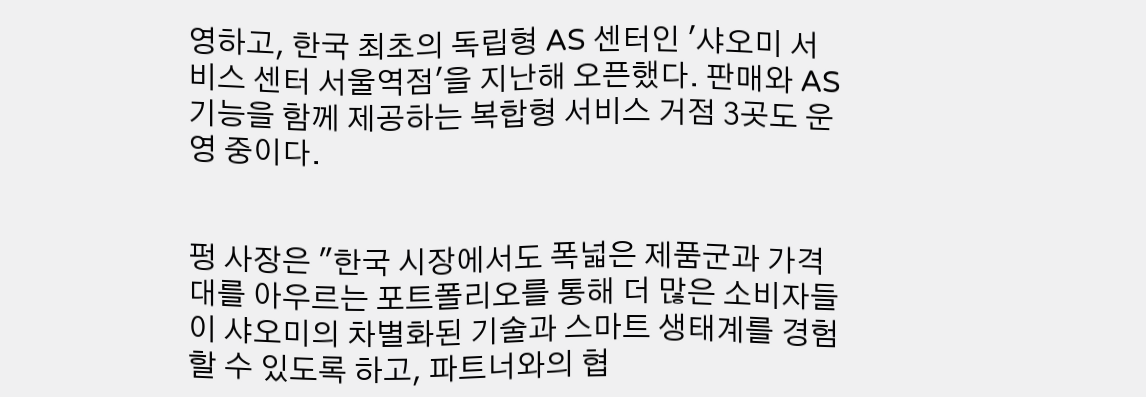영하고, 한국 최초의 독립형 AS 센터인 '샤오미 서비스 센터 서울역점'을 지난해 오픈했다. 판매와 AS 기능을 함께 제공하는 복합형 서비스 거점 3곳도 운영 중이다.


펑 사장은 "한국 시장에서도 폭넓은 제품군과 가격대를 아우르는 포트폴리오를 통해 더 많은 소비자들이 샤오미의 차별화된 기술과 스마트 생태계를 경험할 수 있도록 하고, 파트너와의 협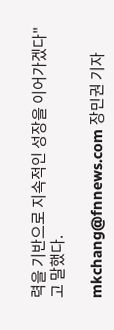력을 기반으로 지속적인 성장을 이어가겠다"고 말했다.

mkchang@fnnews.com 장민권 기자